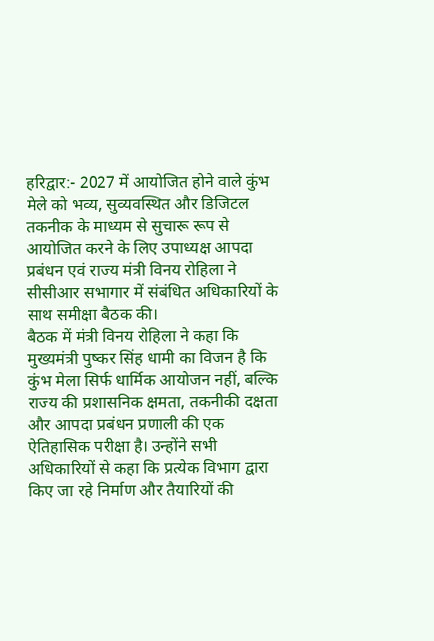हरिद्वार:- 2027 में आयोजित होने वाले कुंभ मेले को भव्य, सुव्यवस्थित और डिजिटल तकनीक के माध्यम से सुचारू रूप से आयोजित करने के लिए उपाध्यक्ष आपदा प्रबंधन एवं राज्य मंत्री विनय रोहिला ने सीसीआर सभागार में संबंधित अधिकारियों के साथ समीक्षा बैठक की।
बैठक में मंत्री विनय रोहिला ने कहा कि मुख्यमंत्री पुष्कर सिंह धामी का विजन है कि कुंभ मेला सिर्फ धार्मिक आयोजन नहीं, बल्कि राज्य की प्रशासनिक क्षमता, तकनीकी दक्षता और आपदा प्रबंधन प्रणाली की एक ऐतिहासिक परीक्षा है। उन्होंने सभी अधिकारियों से कहा कि प्रत्येक विभाग द्वारा किए जा रहे निर्माण और तैयारियों की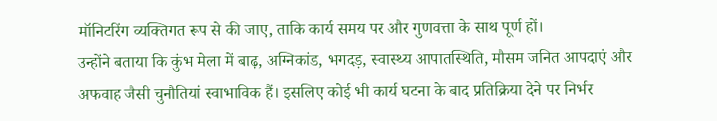मॉनिटरिंग व्यक्तिगत रूप से की जाए, ताकि कार्य समय पर और गुणवत्ता के साथ पूर्ण हों।
उन्होंने बताया कि कुंभ मेला में बाढ़, अग्निकांड, भगदड़, स्वास्थ्य आपातस्थिति, मौसम जनित आपदाएं और अफवाह जैसी चुनौतियां स्वाभाविक हैं। इसलिए कोई भी कार्य घटना के बाद प्रतिक्रिया देने पर निर्भर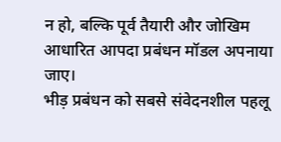न हो, बल्कि पूर्व तैयारी और जोखिम आधारित आपदा प्रबंधन मॉडल अपनाया जाए।
भीड़ प्रबंधन को सबसे संवेदनशील पहलू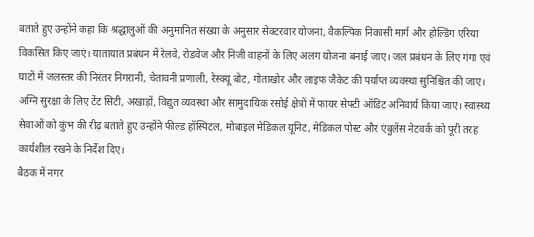बताते हुए उन्होंने कहा कि श्रद्धालुओं की अनुमानित संख्या के अनुसार सेक्टरवार योजना, वैकल्पिक निकासी मार्ग और होल्डिंग एरिया विकसित किए जाएं। यातायात प्रबंधन में रेलवे, रोडवेज और निजी वाहनों के लिए अलग योजना बनाई जाए। जल प्रबंधन के लिए गंगा एवं घाटों में जलस्तर की निरंतर निगरानी, चेतावनी प्रणाली, रेस्क्यू बोट, गोताखोर और लाइफ जैकेट की पर्याप्त व्यवस्था सुनिश्चित की जाए।
अग्नि सुरक्षा के लिए टेंट सिटी, अखाड़ों, विद्युत व्यवस्था और सामुदायिक रसोई क्षेत्रों में फायर सेफ्टी ऑडिट अनिवार्य किया जाए। स्वास्थ्य सेवाओं को कुंभ की रीढ़ बताते हुए उन्होंने फील्ड हॉस्पिटल, मोबाइल मेडिकल यूनिट, मेडिकल पोस्ट और एंबुलेंस नेटवर्क को पूरी तरह कार्यशील रखने के निर्देश दिए।
बैठक में नगर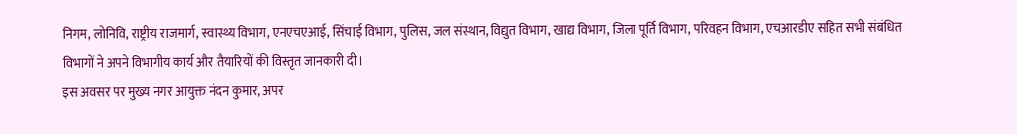निगम, लोनिवि, राष्ट्रीय राजमार्ग, स्वास्थ्य विभाग, एनएचएआई, सिंचाई विभाग, पुलिस, जल संस्थान, विद्युत विभाग, खाद्य विभाग, जिला पूर्ति विभाग, परिवहन विभाग, एचआरडीए सहित सभी संबंधित विभागों ने अपने विभागीय कार्य और तैयारियों की विस्तृत जानकारी दी।
इस अवसर पर मुख्य नगर आयुक्त नंदन कुमार, अपर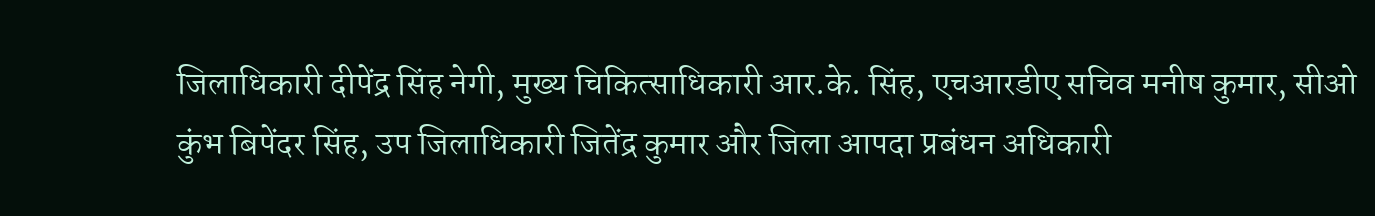जिलाधिकारी दीपेंद्र सिंह नेगी, मुख्य चिकित्साधिकारी आर.के. सिंह, एचआरडीए सचिव मनीष कुमार, सीओ कुंभ बिपेंदर सिंह, उप जिलाधिकारी जितेंद्र कुमार और जिला आपदा प्रबंधन अधिकारी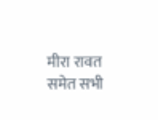मीरा रावत समेत सभी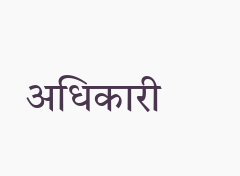अधिकारी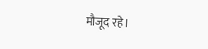मौजूद रहे।